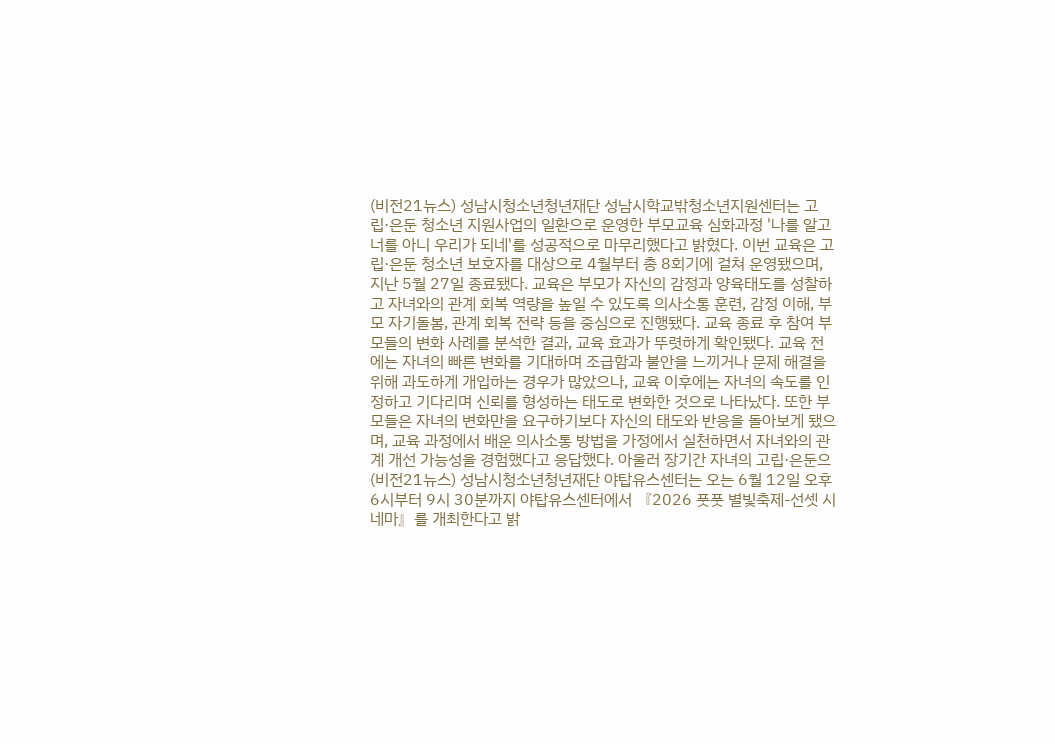(비전21뉴스) 성남시청소년청년재단 성남시학교밖청소년지원센터는 고립·은둔 청소년 지원사업의 일환으로 운영한 부모교육 심화과정 '나를 알고 너를 아니 우리가 되네'를 성공적으로 마무리했다고 밝혔다. 이번 교육은 고립·은둔 청소년 보호자를 대상으로 4월부터 총 8회기에 걸쳐 운영됐으며, 지난 5월 27일 종료됐다. 교육은 부모가 자신의 감정과 양육태도를 성찰하고 자녀와의 관계 회복 역량을 높일 수 있도록 의사소통 훈련, 감정 이해, 부모 자기돌봄, 관계 회복 전략 등을 중심으로 진행됐다. 교육 종료 후 참여 부모들의 변화 사례를 분석한 결과, 교육 효과가 뚜렷하게 확인됐다. 교육 전에는 자녀의 빠른 변화를 기대하며 조급함과 불안을 느끼거나 문제 해결을 위해 과도하게 개입하는 경우가 많았으나, 교육 이후에는 자녀의 속도를 인정하고 기다리며 신뢰를 형성하는 태도로 변화한 것으로 나타났다. 또한 부모들은 자녀의 변화만을 요구하기보다 자신의 태도와 반응을 돌아보게 됐으며, 교육 과정에서 배운 의사소통 방법을 가정에서 실천하면서 자녀와의 관계 개선 가능성을 경험했다고 응답했다. 아울러 장기간 자녀의 고립·은둔으
(비전21뉴스) 성남시청소년청년재단 야탑유스센터는 오는 6월 12일 오후 6시부터 9시 30분까지 야탑유스센터에서 『2026 풋풋 별빛축제-선셋 시네마』를 개최한다고 밝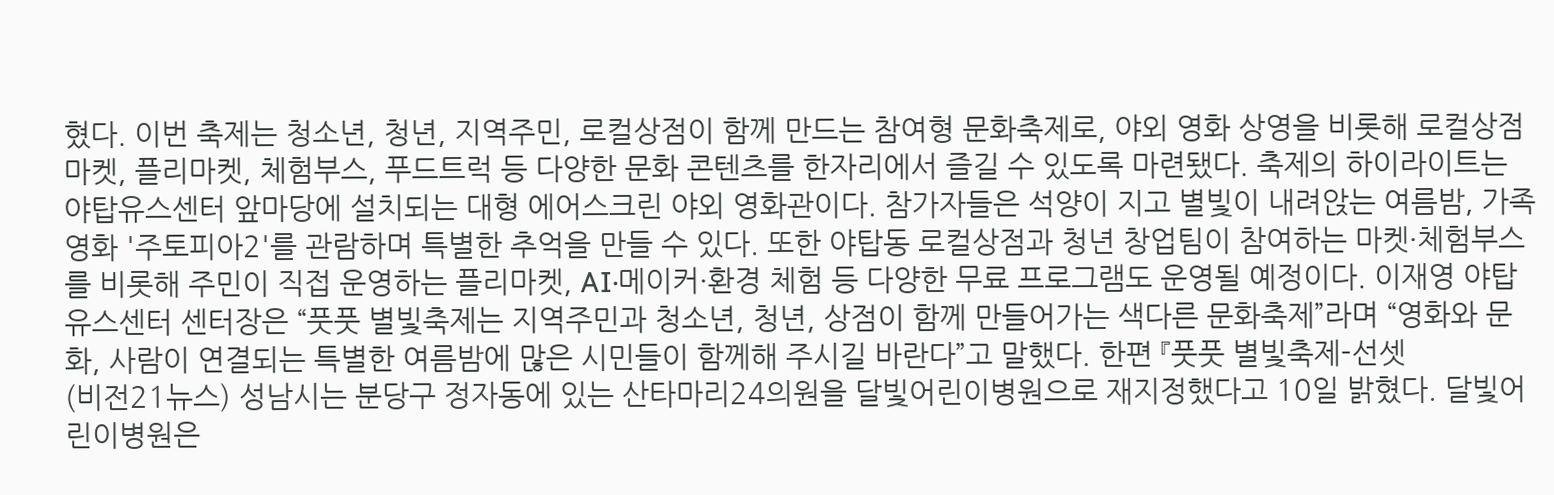혔다. 이번 축제는 청소년, 청년, 지역주민, 로컬상점이 함께 만드는 참여형 문화축제로, 야외 영화 상영을 비롯해 로컬상점 마켓, 플리마켓, 체험부스, 푸드트럭 등 다양한 문화 콘텐츠를 한자리에서 즐길 수 있도록 마련됐다. 축제의 하이라이트는 야탑유스센터 앞마당에 설치되는 대형 에어스크린 야외 영화관이다. 참가자들은 석양이 지고 별빛이 내려앉는 여름밤, 가족 영화 '주토피아2'를 관람하며 특별한 추억을 만들 수 있다. 또한 야탑동 로컬상점과 청년 창업팀이 참여하는 마켓·체험부스를 비롯해 주민이 직접 운영하는 플리마켓, AI·메이커·환경 체험 등 다양한 무료 프로그램도 운영될 예정이다. 이재영 야탑유스센터 센터장은 “풋풋 별빛축제는 지역주민과 청소년, 청년, 상점이 함께 만들어가는 색다른 문화축제”라며 “영화와 문화, 사람이 연결되는 특별한 여름밤에 많은 시민들이 함께해 주시길 바란다”고 말했다. 한편 『풋풋 별빛축제-선셋
(비전21뉴스) 성남시는 분당구 정자동에 있는 산타마리24의원을 달빛어린이병원으로 재지정했다고 10일 밝혔다. 달빛어린이병원은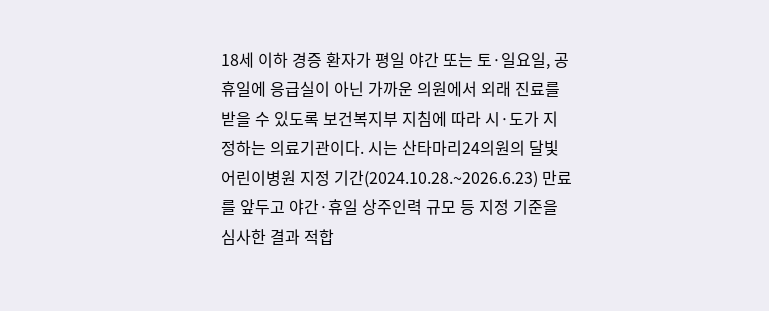18세 이하 경증 환자가 평일 야간 또는 토·일요일, 공휴일에 응급실이 아닌 가까운 의원에서 외래 진료를 받을 수 있도록 보건복지부 지침에 따라 시·도가 지정하는 의료기관이다. 시는 산타마리24의원의 달빛어린이병원 지정 기간(2024.10.28.~2026.6.23) 만료를 앞두고 야간·휴일 상주인력 규모 등 지정 기준을 심사한 결과 적합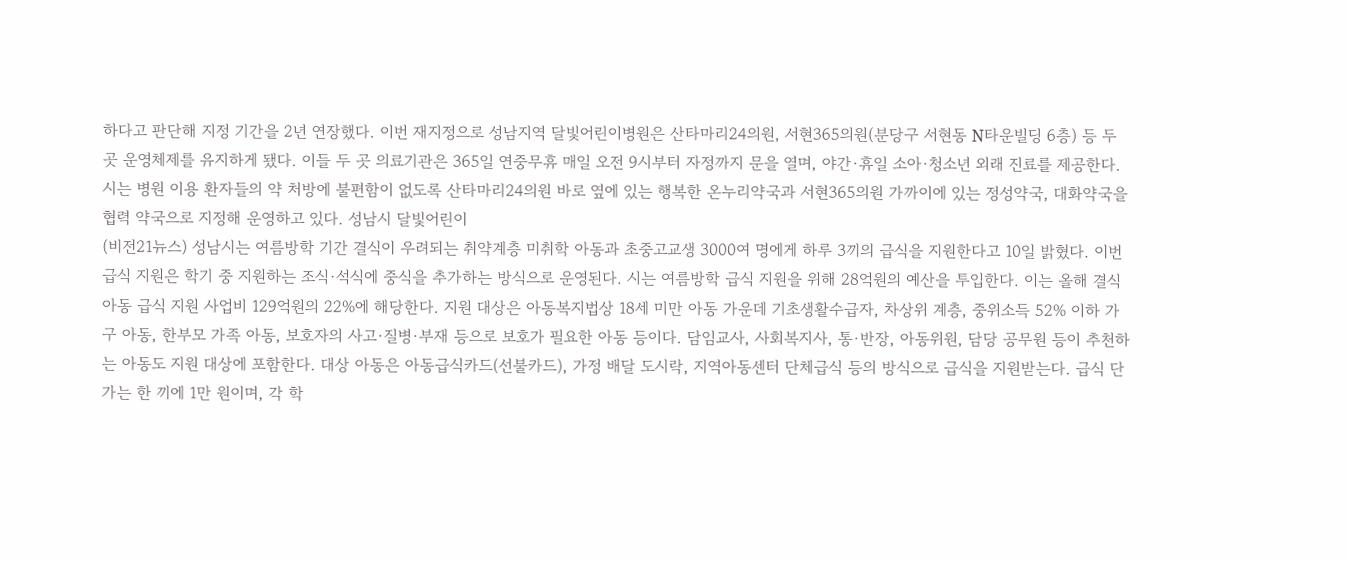하다고 판단해 지정 기간을 2년 연장했다. 이번 재지정으로 성남지역 달빛어린이병원은 산타마리24의원, 서현365의원(분당구 서현동 N타운빌딩 6층) 등 두 곳 운영체제를 유지하게 됐다. 이들 두 곳 의료기관은 365일 연중무휴 매일 오전 9시부터 자정까지 문을 열며, 야간·휴일 소아·청소년 외래 진료를 제공한다. 시는 병원 이용 환자들의 약 처방에 불편함이 없도록 산타마리24의원 바로 옆에 있는 행복한 온누리약국과 서현365의원 가까이에 있는 정성약국, 대화약국을 협력 약국으로 지정해 운영하고 있다. 성남시 달빛어린이
(비전21뉴스) 성남시는 여름방학 기간 결식이 우려되는 취약계층 미취학 아동과 초중고교생 3000여 명에게 하루 3끼의 급식을 지원한다고 10일 밝혔다. 이번 급식 지원은 학기 중 지원하는 조식·석식에 중식을 추가하는 방식으로 운영된다. 시는 여름방학 급식 지원을 위해 28억원의 예산을 투입한다. 이는 올해 결식아동 급식 지원 사업비 129억원의 22%에 해당한다. 지원 대상은 아동복지법상 18세 미만 아동 가운데 기초생활수급자, 차상위 계층, 중위소득 52% 이하 가구 아동, 한부모 가족 아동, 보호자의 사고·질병·부재 등으로 보호가 필요한 아동 등이다. 담임교사, 사회복지사, 통·반장, 아동위원, 담당 공무원 등이 추천하는 아동도 지원 대상에 포함한다. 대상 아동은 아동급식카드(선불카드), 가정 배달 도시락, 지역아동센터 단체급식 등의 방식으로 급식을 지원받는다. 급식 단가는 한 끼에 1만 원이며, 각 학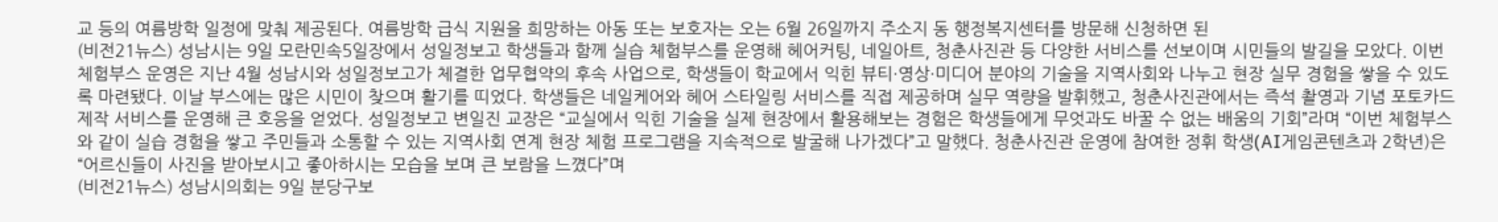교 등의 여름방학 일정에 맞춰 제공된다. 여름방학 급식 지원을 희망하는 아동 또는 보호자는 오는 6월 26일까지 주소지 동 행정복지센터를 방문해 신청하면 된
(비전21뉴스) 성남시는 9일 모란민속5일장에서 성일정보고 학생들과 함께 실습 체험부스를 운영해 헤어커팅, 네일아트, 청춘사진관 등 다양한 서비스를 선보이며 시민들의 발길을 모았다. 이번 체험부스 운영은 지난 4월 성남시와 성일정보고가 체결한 업무협약의 후속 사업으로, 학생들이 학교에서 익힌 뷰티·영상·미디어 분야의 기술을 지역사회와 나누고 현장 실무 경험을 쌓을 수 있도록 마련됐다. 이날 부스에는 많은 시민이 찾으며 활기를 띠었다. 학생들은 네일케어와 헤어 스타일링 서비스를 직접 제공하며 실무 역량을 발휘했고, 청춘사진관에서는 즉석 촬영과 기념 포토카드 제작 서비스를 운영해 큰 호응을 얻었다. 성일정보고 변일진 교장은 “교실에서 익힌 기술을 실제 현장에서 활용해보는 경험은 학생들에게 무엇과도 바꿀 수 없는 배움의 기회”라며 “이번 체험부스와 같이 실습 경험을 쌓고 주민들과 소통할 수 있는 지역사회 연계 현장 체험 프로그램을 지속적으로 발굴해 나가겠다”고 말했다. 청춘사진관 운영에 참여한 정휘 학생(AI게임콘텐츠과 2학년)은 “어르신들이 사진을 받아보시고 좋아하시는 모습을 보며 큰 보람을 느꼈다”며
(비전21뉴스) 성남시의회는 9일 분당구보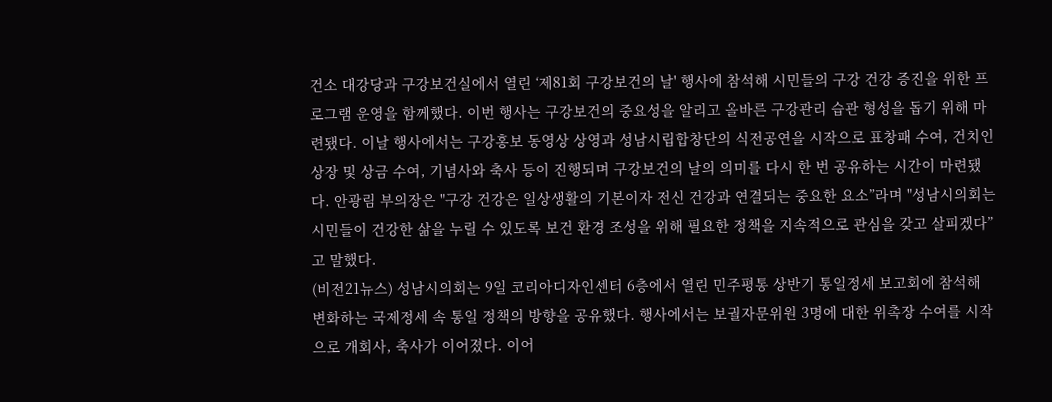건소 대강당과 구강보건실에서 열린 ‘제81회 구강보건의 날' 행사에 참석해 시민들의 구강 건강 증진을 위한 프로그램 운영을 함께했다. 이번 행사는 구강보건의 중요성을 알리고 올바른 구강관리 습관 형성을 돕기 위해 마련됐다. 이날 행사에서는 구강홍보 동영상 상영과 성남시립합창단의 식전공연을 시작으로 표창패 수여, 건치인 상장 및 상금 수여, 기념사와 축사 등이 진행되며 구강보건의 날의 의미를 다시 한 번 공유하는 시간이 마련됐다. 안광림 부의장은 "구강 건강은 일상생활의 기본이자 전신 건강과 연결되는 중요한 요소”라며 "성남시의회는 시민들이 건강한 삶을 누릴 수 있도록 보건 환경 조성을 위해 필요한 정책을 지속적으로 관심을 갖고 살피겠다”고 말했다.
(비전21뉴스) 성남시의회는 9일 코리아디자인센터 6층에서 열린 민주평통 상반기 통일정세 보고회에 참석해 변화하는 국제정세 속 통일 정책의 방향을 공유했다. 행사에서는 보궐자문위원 3명에 대한 위촉장 수여를 시작으로 개회사, 축사가 이어졌다. 이어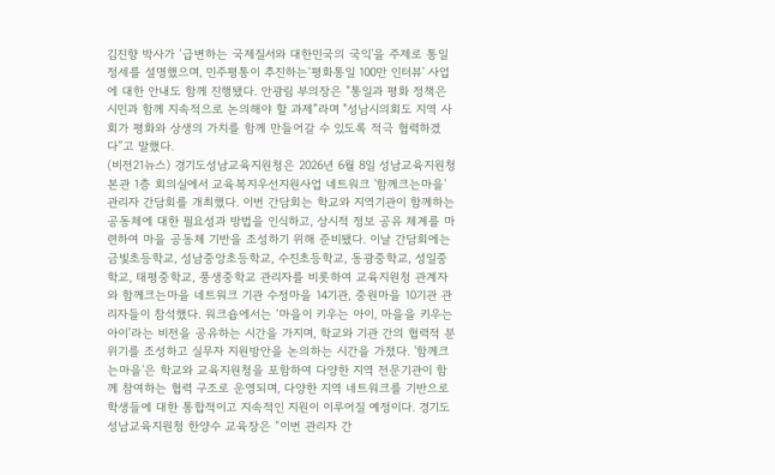김진향 박사가 ‘급변하는 국제질서와 대한민국의 국익'을 주제로 통일정세를 설명했으며, 민주평통이 추진하는‘평화통일 100만 인터뷰' 사업에 대한 안내도 함께 진행됐다. 안광림 부의장은 "통일과 평화 정책은 시민과 함께 지속적으로 논의해야 할 과제”라며 "성남시의회도 지역 사회가 평화와 상생의 가치를 함께 만들어갈 수 있도록 적극 협력하겠다”고 말했다.
(비전21뉴스) 경기도성남교육지원청은 2026년 6월 8일 성남교육지원청 본관 1층 회의실에서 교육복지우선지원사업 네트워크 '함께크는마을' 관리자 간담회를 개최했다. 이번 간담회는 학교와 지역기관이 함께하는 공동체에 대한 필요성과 방법을 인식하고, 상시적 정보 공유 체계를 마련하여 마을 공동체 기반을 조성하기 위해 준비됐다. 이날 간담회에는 금빛초등학교, 성남중앙초등학교, 수진초등학교, 동광중학교, 성일중학교, 태평중학교, 풍생중학교 관리자를 비롯하여 교육지원청 관계자와 함께크는마을 네트워크 기관 수정마을 14기관, 중원마을 10기관 관리자들이 참석했다. 워크숍에서는 ‘마을이 키우는 아이, 마을을 키우는 아이’라는 비전을 공유하는 시간을 가지며, 학교와 기관 간의 협력적 분위기를 조성하고 실무자 지원방안을 논의하는 시간을 가졌다. '함께크는마을'은 학교와 교육지원청을 포함하여 다양한 지역 전문기관이 함께 참여하는 협력 구조로 운영되며, 다양한 지역 네트워크를 기반으로 학생들에 대한 통합적이고 지속적인 지원이 이루어질 예정이다. 경기도성남교육지원청 한양수 교육장은 “이번 관리자 간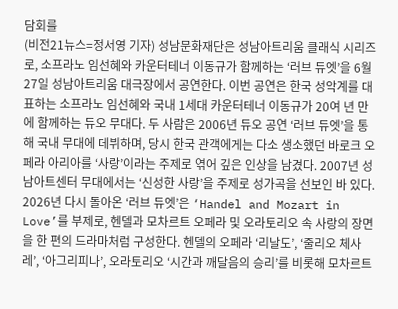담회를
(비전21뉴스=정서영 기자) 성남문화재단은 성남아트리움 클래식 시리즈로, 소프라노 임선혜와 카운터테너 이동규가 함께하는 ‘러브 듀엣’을 6월 27일 성남아트리움 대극장에서 공연한다. 이번 공연은 한국 성악계를 대표하는 소프라노 임선혜와 국내 1세대 카운터테너 이동규가 20여 년 만에 함께하는 듀오 무대다. 두 사람은 2006년 듀오 공연 ‘러브 듀엣’을 통해 국내 무대에 데뷔하며, 당시 한국 관객에게는 다소 생소했던 바로크 오페라 아리아를 ‘사랑’이라는 주제로 엮어 깊은 인상을 남겼다. 2007년 성남아트센터 무대에서는 ‘신성한 사랑’을 주제로 성가곡을 선보인 바 있다. 2026년 다시 돌아온 ‘러브 듀엣’은 ‘Handel and Mozart in Love’를 부제로, 헨델과 모차르트 오페라 및 오라토리오 속 사랑의 장면을 한 편의 드라마처럼 구성한다. 헨델의 오페라 ‘리날도’, ‘줄리오 체사레’, ‘아그리피나’, 오라토리오 ‘시간과 깨달음의 승리’를 비롯해 모차르트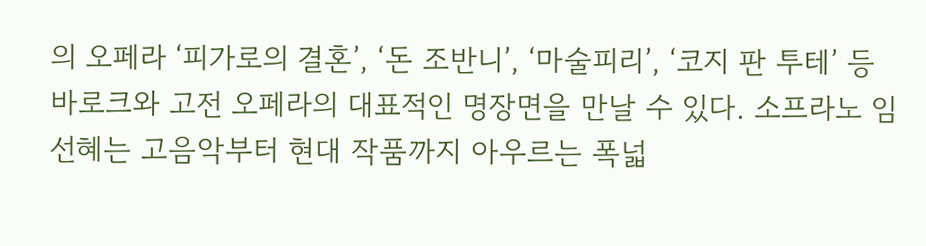의 오페라 ‘피가로의 결혼’, ‘돈 조반니’, ‘마술피리’, ‘코지 판 투테’ 등 바로크와 고전 오페라의 대표적인 명장면을 만날 수 있다. 소프라노 임선혜는 고음악부터 현대 작품까지 아우르는 폭넓